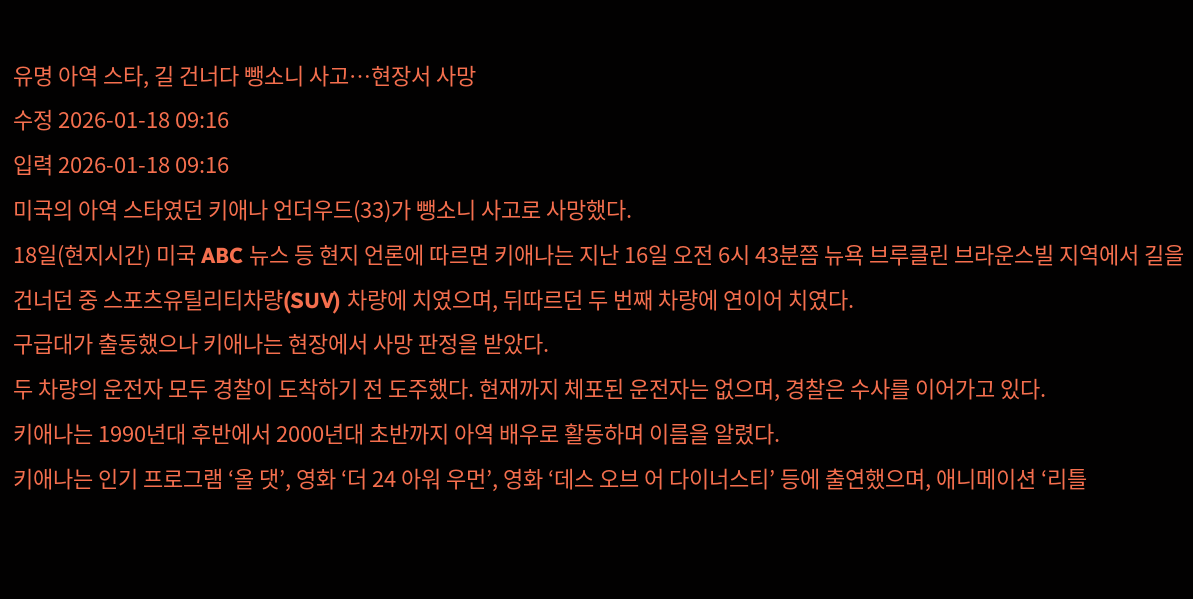유명 아역 스타, 길 건너다 뺑소니 사고…현장서 사망
수정 2026-01-18 09:16
입력 2026-01-18 09:16
미국의 아역 스타였던 키애나 언더우드(33)가 뺑소니 사고로 사망했다.
18일(현지시간) 미국 ABC 뉴스 등 현지 언론에 따르면 키애나는 지난 16일 오전 6시 43분쯤 뉴욕 브루클린 브라운스빌 지역에서 길을 건너던 중 스포츠유틸리티차량(SUV) 차량에 치였으며, 뒤따르던 두 번째 차량에 연이어 치였다.
구급대가 출동했으나 키애나는 현장에서 사망 판정을 받았다.
두 차량의 운전자 모두 경찰이 도착하기 전 도주했다. 현재까지 체포된 운전자는 없으며, 경찰은 수사를 이어가고 있다.
키애나는 1990년대 후반에서 2000년대 초반까지 아역 배우로 활동하며 이름을 알렸다.
키애나는 인기 프로그램 ‘올 댓’, 영화 ‘더 24 아워 우먼’, 영화 ‘데스 오브 어 다이너스티’ 등에 출연했으며, 애니메이션 ‘리틀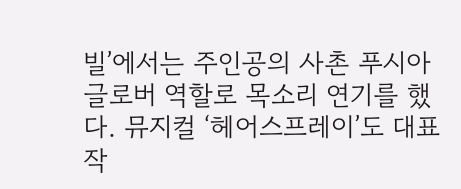빌’에서는 주인공의 사촌 푸시아 글로버 역할로 목소리 연기를 했다. 뮤지컬 ‘헤어스프레이’도 대표작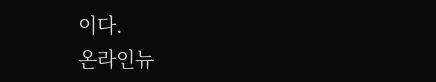이다.
온라인뉴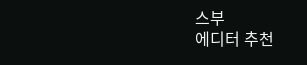스부
에디터 추천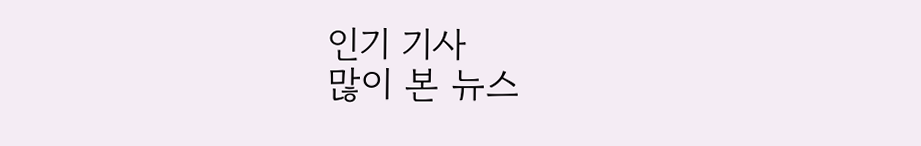인기 기사
많이 본 뉴스